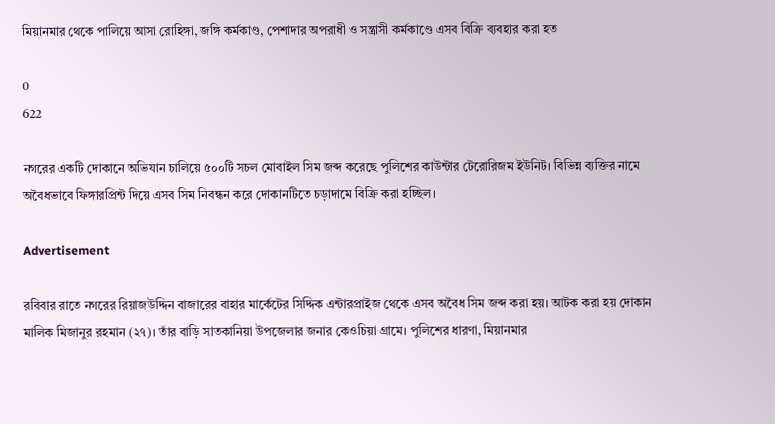মিয়ানমার থেকে পালিয়ে আসা রোহিঙ্গা, জঙ্গি কর্মকাণ্ড, পেশাদার অপরাধী ও সন্ত্রাসী কর্মকাণ্ডে এসব বিক্রি ব্যবহার করা হত

0
622

নগরের একটি দোকানে অভিযান চালিয়ে ৫০০টি সচল মোবাইল সিম জব্দ করেছে পুলিশের কাউন্টার টেরোরিজম ইউনিট। বিভিন্ন ব্যক্তির নামে অবৈধভাবে ফিঙ্গারপ্রিন্ট দিয়ে এসব সিম নিবন্ধন করে দোকানটিতে চড়াদামে বিক্রি করা হচ্ছিল।

Advertisement

রবিবার রাতে নগরের রিয়াজউদ্দিন বাজারের বাহার মার্কেটের সিদ্দিক এন্টারপ্রাইজ থেকে এসব অবৈধ সিম জব্দ করা হয়। আটক করা হয় দোকান মালিক মিজানুর রহমান (২৭)। তাঁর বাড়ি সাতকানিয়া উপজেলার জনার কেওচিয়া গ্রামে। পুলিশের ধারণা, মিয়ানমার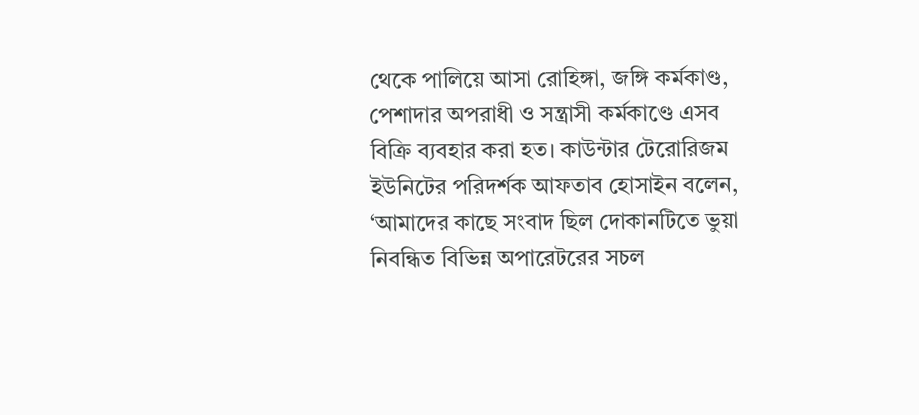থেকে পালিয়ে আসা রোহিঙ্গা, জঙ্গি কর্মকাণ্ড, পেশাদার অপরাধী ও সন্ত্রাসী কর্মকাণ্ডে এসব বিক্রি ব্যবহার করা হত। কাউন্টার টেরোরিজম ইউনিটের পরিদর্শক আফতাব হোসাইন বলেন, ‘আমাদের কাছে সংবাদ ছিল দোকানটিতে ভুয়া নিবন্ধিত বিভিন্ন অপারেটরের সচল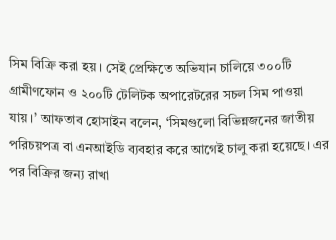সিম বিক্রি করা হয়। সেই প্রেক্ষিতে অভিযান চালিয়ে ৩০০টি গ্রামীণফোন ও ২০০টি টেলিটক অপারেটরের সচল সিম পাওয়া যায়।’ আফতাব হোসাইন বলেন, ‘সিমগুলো বিভিন্নজনের জাতীয় পরিচয়পত্র বা এনআইডি ব্যবহার করে আগেই চালু করা হয়েছে। এর পর বিক্রির জন্য রাখা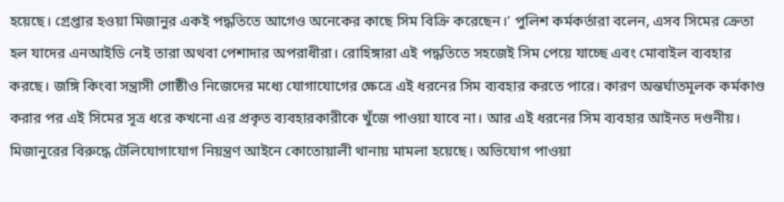হয়েছে। গ্রেপ্তার হওয়া মিজানুর একই পদ্ধতিতে আগেও অনেকের কাছে সিম বিক্রি করেছেন।’ পুলিশ কর্মকর্তারা বলেন, এসব সিমের ক্রেতা হল যাদের এনআইডি নেই তারা অথবা পেশাদার অপরাধীরা। রোহিঙ্গারা এই পদ্ধতিতে সহজেই সিম পেয়ে যাচ্ছে এবং মোবাইল ব্যবহার করছে। জঙ্গি কিংবা সন্ত্রাসী গোষ্ঠীও নিজেদের মধ্যে যোগাযোগের ক্ষেত্রে এই ধরনের সিম ব্যবহার করতে পারে। কারণ অন্তর্ঘাতমূলক কর্মকাণ্ড করার পর এই সিমের সূত্র ধরে কখনো এর প্রকৃত ব্যবহারকারীকে খুঁজে পাওয়া যাবে না। আর এই ধরনের সিম ব্যবহার আইনত দণ্ডনীয়। মিজানুরের বিরুদ্ধে টেলিযোগাযোগ নিয়ন্ত্রণ আইনে কোতোয়ালী থানায় মামলা হয়েছে। অভিযোগ পাওয়া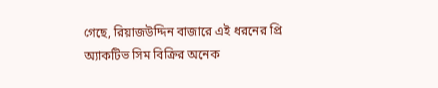গেছে, রিয়াজউদ্দিন বাজারে এই ধরনের প্রি অ্যাকটিভ সিম বিক্রির অনেক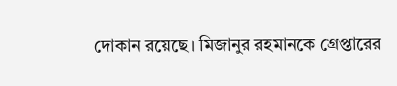দোকান রয়েছে। মিজানুর রহমানকে গ্রেপ্তারের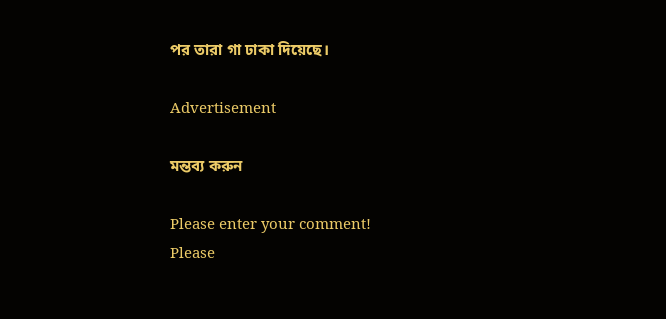পর তারা গা ঢাকা দিয়েছে।

Advertisement

মন্তব্য করুন

Please enter your comment!
Please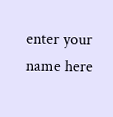enter your name here